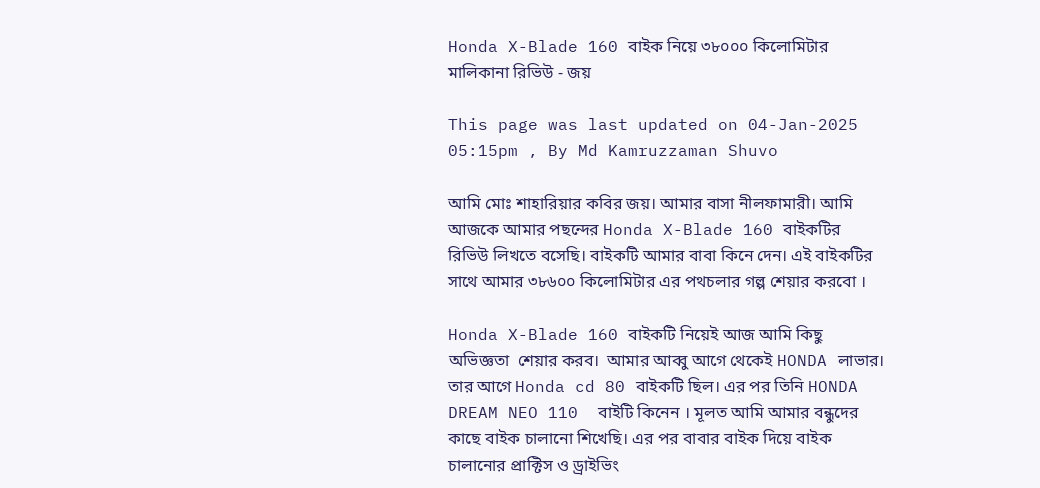Honda X-Blade 160 বাইক নিয়ে ৩৮০০০ কিলোমিটার মালিকানা রিভিউ - জয়

This page was last updated on 04-Jan-2025 05:15pm , By Md Kamruzzaman Shuvo

আমি মোঃ শাহারিয়ার কবির জয়। আমার বাসা নীলফামারী। আমি আজকে আমার পছন্দের Honda X-Blade 160 বাইকটির রিভিউ লিখতে বসেছি। বাইকটি আমার বাবা কিনে দেন। এই বাইকটির সাথে আমার ৩৮৬০০ কিলোমিটার এর পথচলার গল্প শেয়ার করবো ।

Honda X-Blade 160 বাইকটি নিয়েই আজ আমি কিছু অভিজ্ঞতা  শেয়ার করব।  আমার আব্বু আগে থেকেই HONDA লাভার। তার আগে Honda cd 80 বাইকটি ছিল। এর পর তিনি HONDA DREAM NEO 110  বাইটি কিনেন । মূলত আমি আমার বন্ধুদের কাছে বাইক চালানো শিখেছি। এর পর বাবার বাইক দিয়ে বাইক চালানোর প্রাক্টিস ও ড্রাইভিং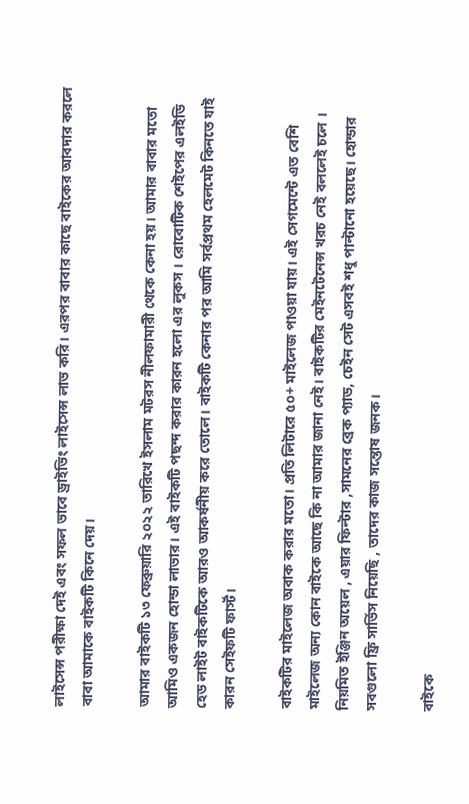লাইসেন্স পরীক্ষা দেই এবং সফল ভাবে ড্রাইভিং লাইসেন্স লাভ করি। এরপর বাবার কাছে বাইকের আবদার করলে বাবা আমাকে বাইকটি কিনে দেয়।

আমার বাইকটি ১৩ ফেব্রুয়ারি ২০২২ তারিখে ইসলাম মটরস নীলফামারী থেকে কেনা হয়। আমার বাবার মতো আমিও একজন হোন্ডা লাভার। এই বাইকটি পছন্দ করার কারন হলো এর লুকস । রোবোটিক শেইপের এলইডি হেড লাইট বাইকটিকে আরও আকর্ষনীয় করে তোলে। বাইকটি কেনার পর আমি সর্বপ্রথম হেলমেট কিনতে যাই কারন সেইফটি ফার্স্ট।

বাইকটির মাইলেজ অবাক করার মতো। প্রতি লিটারে ৫০+ মাইলেজ পাওয়া যায়। এই সেগমেন্টে এত বেশি মাইলেজ অন্য কোন বাইকে আছে কি না আমার জানা নেই। বাইকটির মেইনটেনেন্স খরচ নেই বললেই চলে । নিয়মিত ইঞ্জিন অয়েল , এয়ার ফিল্টার ,সামনের ব্রেক প্যাড, চেইন সেট এসবই শধু পাল্টানো হয়েছে। হোন্ডার সবগুলো ফ্রি সার্ভিস নিয়েছি , তাদের কাজ সন্তোষ জনক।

বাইকে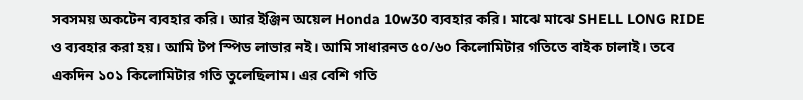সবসময় অকটেন ব্যবহার করি। আর ইঞ্জিন অয়েল Honda 10w30 ব্যবহার করি। মাঝে মাঝে SHELL LONG RIDE ও ব্যবহার করা হয়। আমি টপ স্পিড লাভার নই। আমি সাধারনত ৫০/৬০ কিলোমিটার গতিতে বাইক চালাই। তবে একদিন ১০১ কিলোমিটার গতি তুলেছিলাম। এর বেশি গতি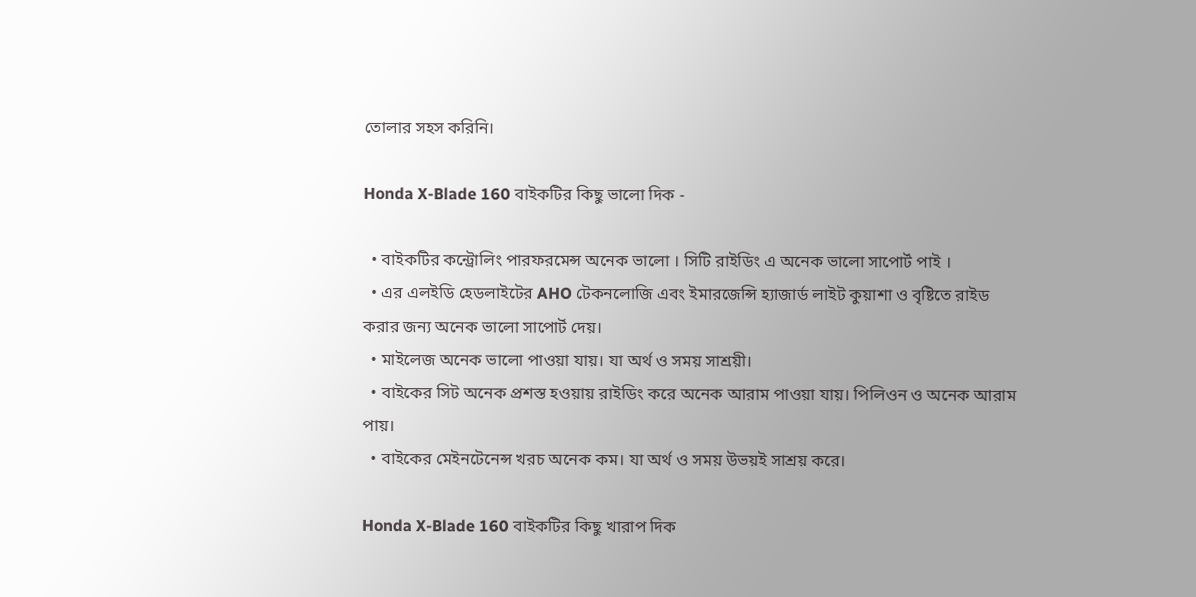তোলার সহস করিনি।

Honda X-Blade 160 বাইকটির কিছু ভালো দিক -

  • বাইকটির কন্ট্রোলিং পারফরমেন্স অনেক ভালো । সিটি রাইডিং এ অনেক ভালো সাপোর্ট পাই ।
  • এর এলইডি হেডলাইটের AHO টেকনলোজি এবং ইমারজেন্সি হ্যাজার্ড লাইট কুয়াশা ও বৃষ্টিতে রাইড করার জন্য অনেক ভালো সাপোর্ট দেয়।
  • মাইলেজ অনেক ভালো পাওয়া যায়। যা অর্থ ও সময় সাশ্রয়ী।
  • বাইকের সিট অনেক প্রশস্ত হওয়ায় রাইডিং করে অনেক আরাম পাওয়া যায়। পিলিওন ও অনেক আরাম পায়।
  • বাইকের মেইনটেনেন্স খরচ অনেক কম। যা অর্থ ও সময় উভয়ই সাশ্রয় করে।

Honda X-Blade 160 বাইকটির কিছু খারাপ দিক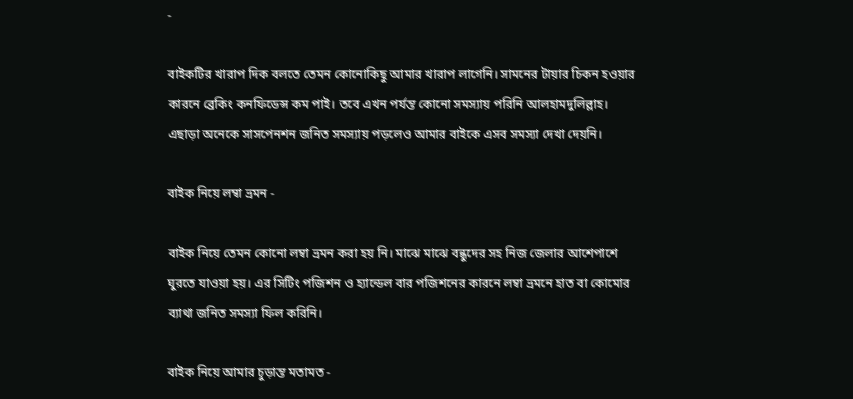-

বাইকটির খারাপ দিক বলতে তেমন কোনোকিছু আমার খারাপ লাগেনি। সামনের টায়ার চিকন হওয়ার কারনে ব্রেকিং কনফিডেন্স কম পাই। তবে এখন পর্যন্ত কোনো সমস্যায় পরিনি আলহামদুলিল্লাহ। এছাড়া অনেকে সাসপেনশন জনিত সমস্যায় পড়লেও আমার বাইকে এসব সমস্যা দেখা দেয়নি।

বাইক নিয়ে লম্বা ভ্রমন -

বাইক নিয়ে তেমন কোনো লম্বা ভ্রমন করা হয় নি। মাঝে মাঝে বন্ধুদের সহ নিজ জেলার আশেপাশে ঘুরতে যাওয়া হয়। এর সিটিং পজিশন ও হ্যান্ডেল বার পজিশনের কারনে লম্বা ভ্রমনে হাত বা কোমোর ব্যাথা জনিত সমস্যা ফিল করিনি।

বাইক নিয়ে আমার চুড়ান্ত মতামত -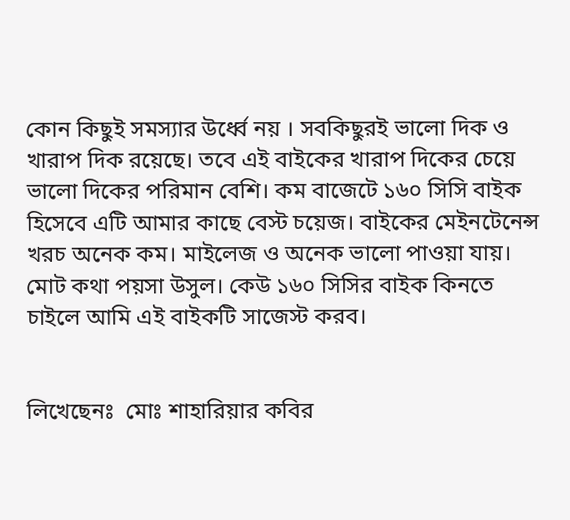কোন কিছুই সমস্যার উর্ধ্বে নয় । সবকিছুরই ভালো দিক ও খারাপ দিক রয়েছে। তবে এই বাইকের খারাপ দিকের চেয়ে ভালো দিকের পরিমান বেশি। কম বাজেটে ১৬০ সিসি বাইক হিসেবে এটি আমার কাছে বেস্ট চয়েজ। বাইকের মেইনটেনেন্স খরচ অনেক কম। মাইলেজ ও অনেক ভালো পাওয়া যায়। মোট কথা পয়সা উসুল। কেউ ১৬০ সিসির বাইক কিনতে চাইলে আমি এই বাইকটি সাজেস্ট করব।


লিখেছেনঃ  মোঃ শাহারিয়ার কবির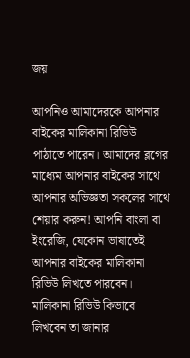জয়

আপনিও আমাদেরকে আপনার বাইকের মালিকানা রিভিউ পাঠাতে পারেন। আমাদের ব্লগের মাধ্যেম আপনার বাইকের সাথে আপনার অভিজ্ঞতা সকলের সাথে শেয়ার করুন! আপনি বাংলা বা ইংরেজি, যেকোন ভাষাতেই আপনার বাইকের মালিকানা রিভিউ লিখতে পারবেন। মালিকানা রিভিউ কিভাবে লিখবেন তা জানার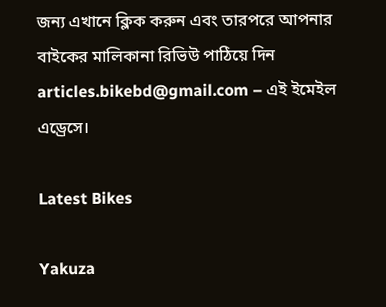জন্য এখানে ক্লিক করুন এবং তারপরে আপনার বাইকের মালিকানা রিভিউ পাঠিয়ে দিন articles.bikebd@gmail.com – এই ইমেইল এড্রেসে।

Latest Bikes

Yakuza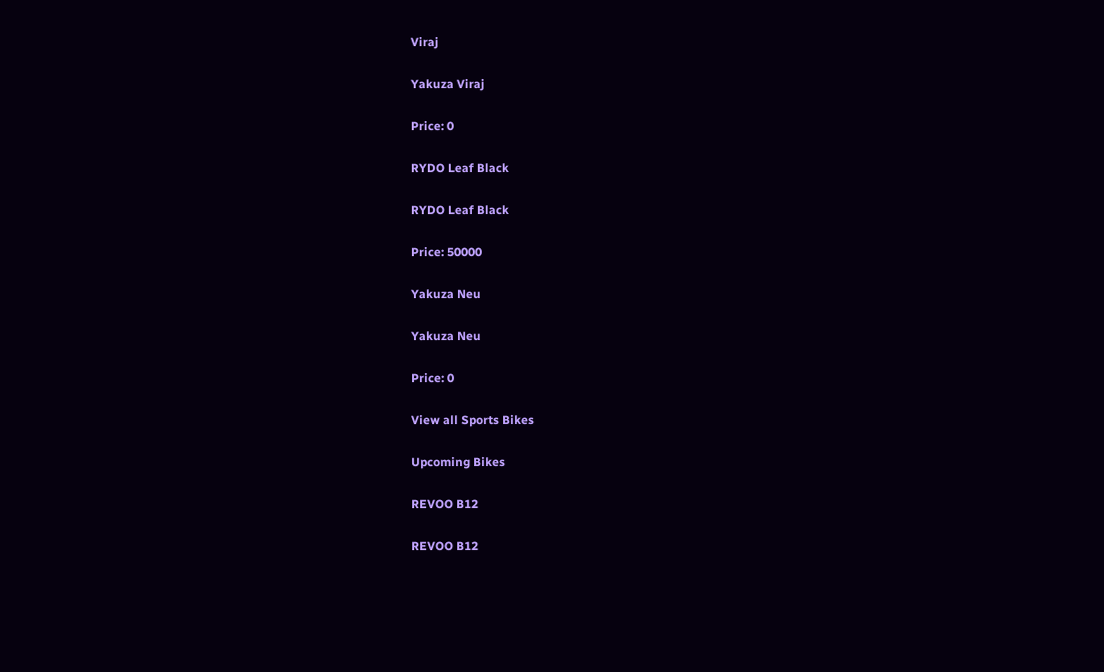Viraj

Yakuza Viraj

Price: 0

RYDO Leaf Black

RYDO Leaf Black

Price: 50000

Yakuza Neu

Yakuza Neu

Price: 0

View all Sports Bikes

Upcoming Bikes

REVOO B12

REVOO B12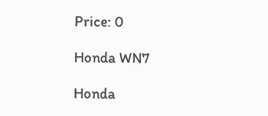Price: 0

Honda WN7

Honda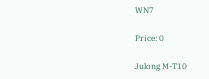WN7

Price: 0

Julong M-T10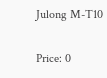Julong M-T10

Price: 0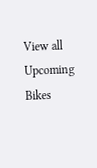View all Upcoming Bikes